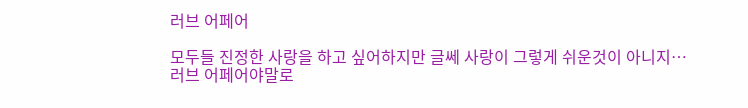러브 어페어

모두들 진정한 사랑을 하고 싶어하지만 글쎄 사랑이 그렇게 쉬운것이 아니지…
러브 어페어야말로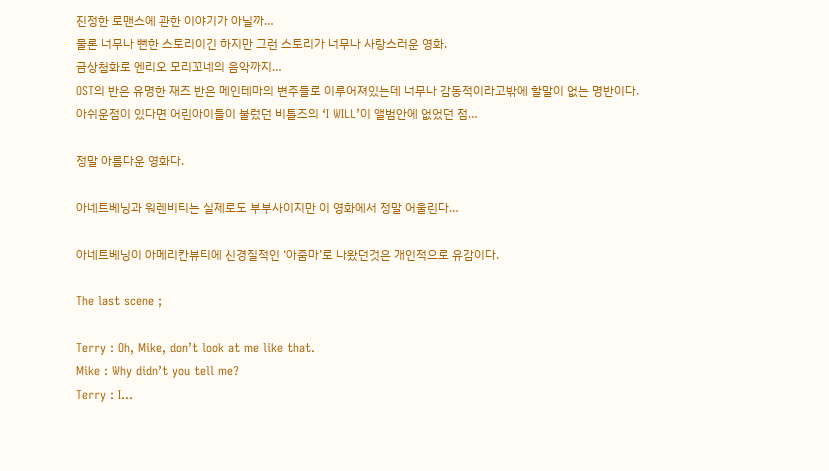진정한 로맨스에 관한 이야기가 아닐까…
물론 너무나 뻔한 스토리이긴 하지만 그런 스토리가 너무나 사랑스러운 영화.
금상첨화로 엔리오 모리꼬네의 음악까지…
OST의 반은 유명한 재즈 반은 메인테마의 변주들로 이루어져있는데 너무나 감동적이라고밖에 할말이 없는 명반이다.
아쉬운점이 있다면 어린아이들이 불렀던 비틀즈의 ‘I WILL’이 앨범안에 없었던 점…

정말 아름다운 영화다.

아네트베닝과 워렌비티는 실제로도 부부사이지만 이 영화에서 정말 어울린다…

아네트베닝이 아메리칸뷰티에 신경질적인 ‘아줌마’로 나왔던것은 개인적으로 유감이다.

The last scene ;

Terry : Oh, Mike, don’t look at me like that.
Mike : Why didn’t you tell me?
Terry : I…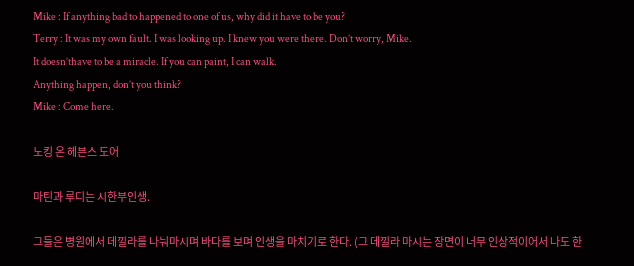Mike : If anything bad to happened to one of us, why did it have to be you?
Terry : It was my own fault. I was looking up. I knew you were there. Don’t worry, Mike.
It doesn’thave to be a miracle. If you can paint, I can walk.
Anything happen, don’t you think?
Mike : Come here.

노킹 온 헤븐스 도어

마틴과 루디는 시한부인생.

그들은 병원에서 데낄라를 나눠마시며 바다를 보며 인생을 마치기로 한다. (그 데낄라 마시는 장면이 너무 인상적이어서 나도 한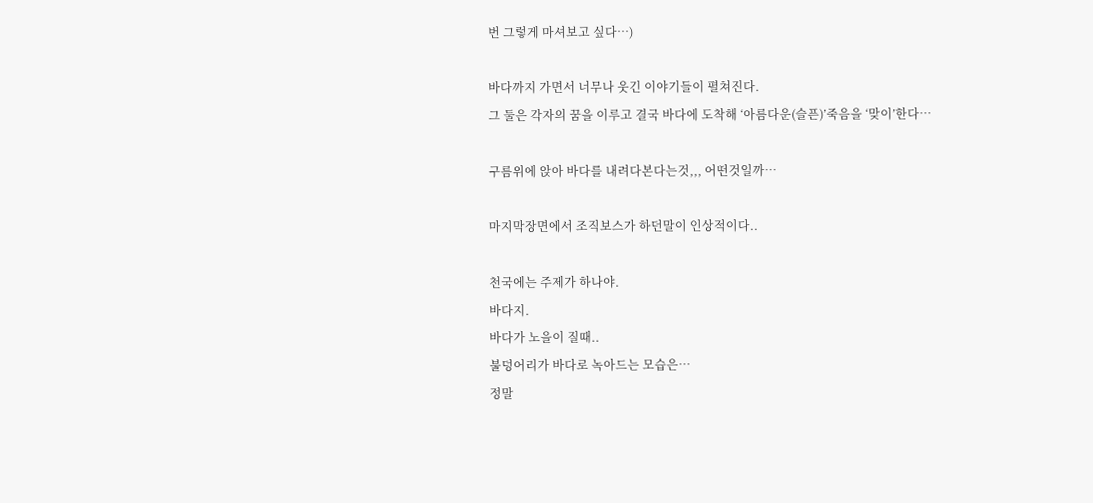번 그렇게 마셔보고 싶다…)

바다까지 가면서 너무나 웃긴 이야기들이 펼쳐진다.
그 둘은 각자의 꿈을 이루고 결국 바다에 도착해 ‘아름다운(슬픈)’죽음을 ‘맞이’한다…

구름위에 앉아 바다를 내려다본다는것,,, 어떤것일까…

마지막장면에서 조직보스가 하던말이 인상적이다..

천국에는 주제가 하나야.
바다지.
바다가 노을이 질때..
불덩어리가 바다로 녹아드는 모습은…
정말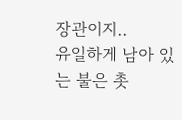장관이지..
유일하게 남아 있는 불은 촛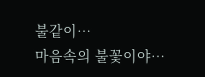불같이…
마음속의 불꽃이야…